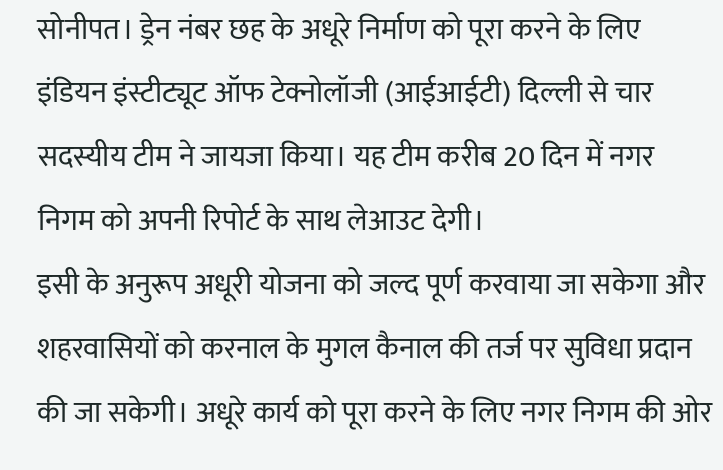सोनीपत। ड्रेन नंबर छह के अधूरे निर्माण को पूरा करने के लिए इंडियन इंस्टीट्यूट ऑफ टेक्नोलॉजी (आईआईटी) दिल्ली से चार सदस्यीय टीम ने जायजा किया। यह टीम करीब 20 दिन में नगर निगम को अपनी रिपोर्ट के साथ लेआउट देगी।
इसी के अनुरूप अधूरी योजना को जल्द पूर्ण करवाया जा सकेगा और शहरवासियों को करनाल के मुगल कैनाल की तर्ज पर सुविधा प्रदान की जा सकेगी। अधूरे कार्य को पूरा करने के लिए नगर निगम की ओर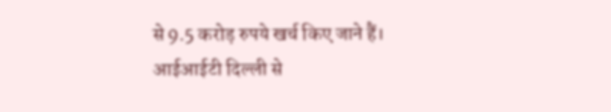से 9.5 करोड़ रुपये खर्च किए जाने हैं।
आईआईटी दिल्ली से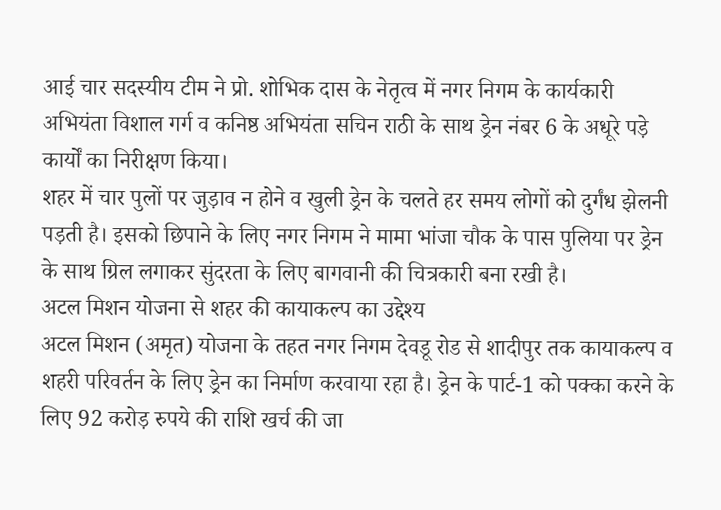आई चार सदस्यीय टीम ने प्रो. शोभिक दास के नेतृत्व में नगर निगम के कार्यकारी अभियंता विशाल गर्ग व कनिष्ठ अभियंता सचिन राठी के साथ ड्रेन नंबर 6 के अधूरे पड़े कार्यों का निरीक्षण किया।
शहर में चार पुलों पर जुड़ाव न होने व खुली ड्रेन के चलते हर समय लोगों को दुर्गंध झेलनी पड़ती है। इसको छिपाने के लिए नगर निगम ने मामा भांजा चौक के पास पुलिया पर ड्रेन के साथ ग्रिल लगाकर सुंदरता के लिए बागवानी की चित्रकारी बना रखी है।
अटल मिशन योजना से शहर की कायाकल्प का उद्देश्य
अटल मिशन (अमृत) योजना के तहत नगर निगम देवडू रोड से शादीपुर तक कायाकल्प व शहरी परिवर्तन के लिए ड्रेन का निर्माण करवाया रहा है। ड्रेन के पार्ट-1 को पक्का करने के लिए 92 करोड़ रुपये की राशि खर्च की जा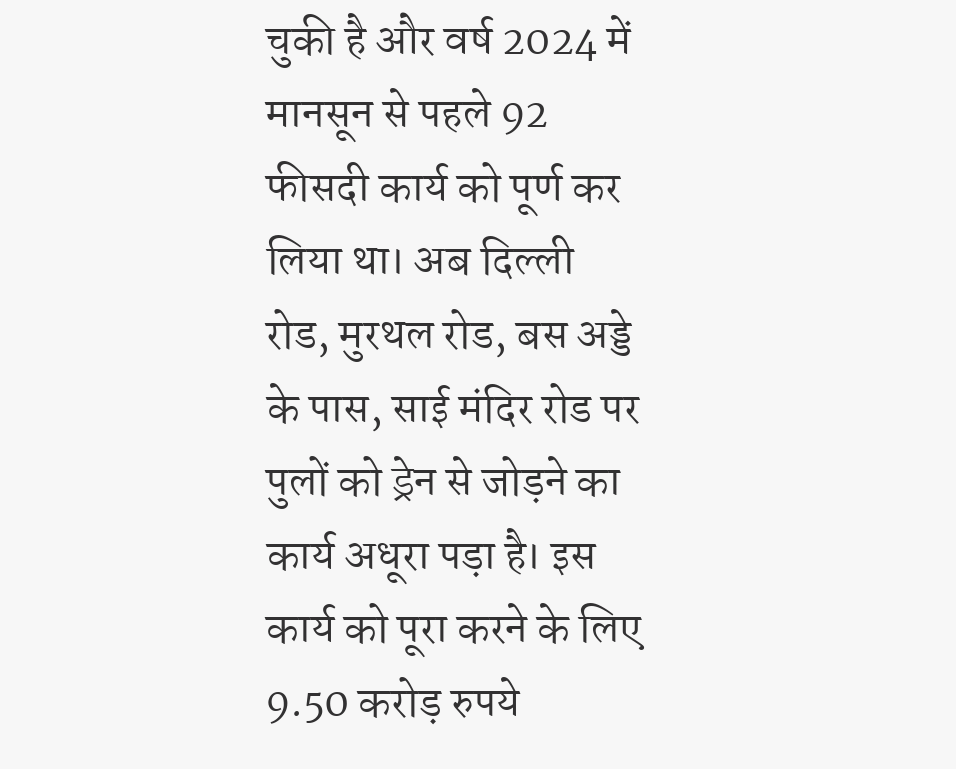चुकी है और वर्ष 2024 में मानसून से पहले 92 फीसदी कार्य को पूर्ण कर लिया था। अब दिल्ली रोड, मुरथल रोड, बस अड्डे के पास, साई मंदिर रोड पर पुलों को ड्रेन से जोड़ने का कार्य अधूरा पड़ा है। इस कार्य को पूरा करने के लिए 9.50 करोड़ रुपये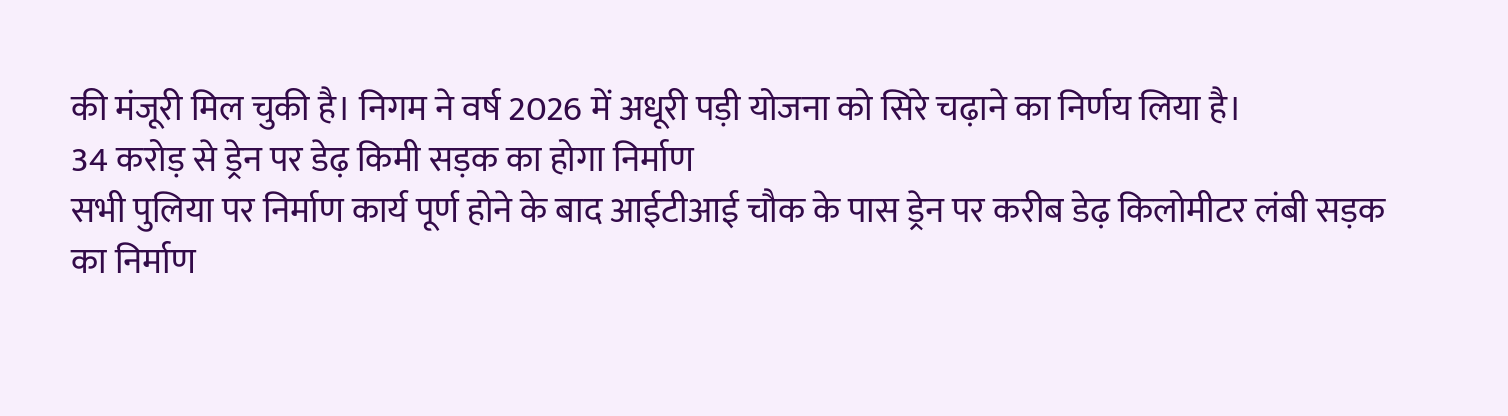की मंजूरी मिल चुकी है। निगम ने वर्ष 2026 में अधूरी पड़ी योजना को सिरे चढ़ाने का निर्णय लिया है।
34 करोड़ से ड्रेन पर डेढ़ किमी सड़क का होगा निर्माण
सभी पुलिया पर निर्माण कार्य पूर्ण होने के बाद आईटीआई चौक के पास ड्रेन पर करीब डेढ़ किलोमीटर लंबी सड़क का निर्माण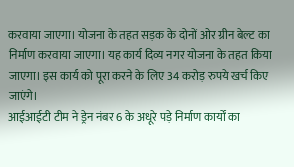करवाया जाएगा। योजना के तहत सड़क के दोनों ओर ग्रीन बेल्ट का निर्माण करवाया जाएगा। यह कार्य दिव्य नगर योजना के तहत किया जाएगा। इस कार्य को पूरा करने के लिए 34 करोड़ रुपये खर्च किए जाएंगे।
आईआईटी टीम ने ड्रेन नंबर 6 के अधूरे पड़े निर्माण कार्यों का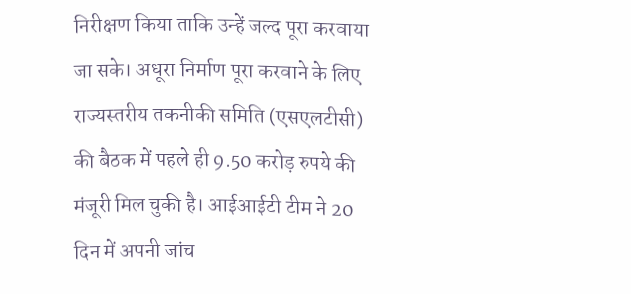निरीक्षण किया ताकि उन्हें जल्द पूरा करवाया जा सके। अधूरा निर्माण पूरा करवाने के लिए राज्यस्तरीय तकनीकी समिति (एसएलटीसी) की बैठक में पहले ही 9.50 करोड़ रुपये की मंजूरी मिल चुकी है। आईआईटी टीम ने 20 दिन में अपनी जांच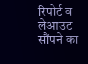रिपोर्ट व लेआउट सौंपने का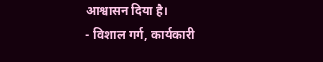आश्वासन दिया है।
- विशाल गर्ग, कार्यकारी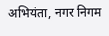अभियंता, नगर निगम